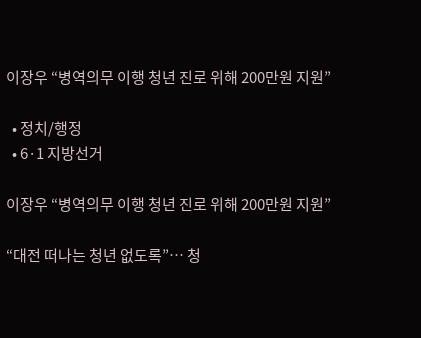이장우 “병역의무 이행 청년 진로 위해 200만원 지원”

  • 정치/행정
  • 6·1 지방선거

이장우 “병역의무 이행 청년 진로 위해 200만원 지원”

“대전 떠나는 청년 없도록”… 청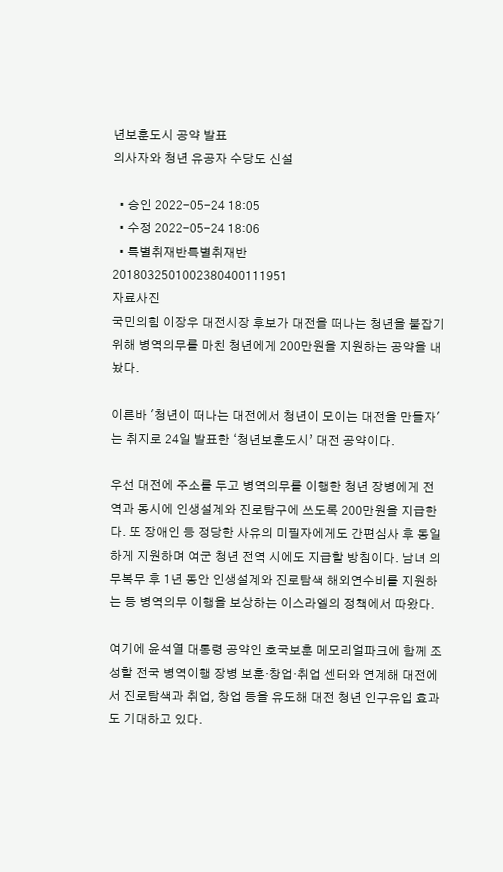년보훈도시 공약 발표
의사자와 청년 유공자 수당도 신설

  • 승인 2022-05-24 18:05
  • 수정 2022-05-24 18:06
  • 특별취재반특별취재반
2018032501002380400111951
자료사진
국민의힘 이장우 대전시장 후보가 대전을 떠나는 청년을 붙잡기 위해 병역의무를 마친 청년에게 200만원을 지원하는 공약을 내놨다.

이른바 '청년이 떠나는 대전에서 청년이 모이는 대전을 만들자'는 취지로 24일 발표한 ‘청년보훈도시’ 대전 공약이다.

우선 대전에 주소를 두고 병역의무를 이행한 청년 장병에게 전역과 동시에 인생설계와 진로탐구에 쓰도록 200만원을 지급한다. 또 장애인 등 정당한 사유의 미필자에게도 간편심사 후 동일하게 지원하며 여군 청년 전역 시에도 지급할 방침이다. 남녀 의무복무 후 1년 동안 인생설계와 진로탐색 해외연수비를 지원하는 등 병역의무 이행을 보상하는 이스라엘의 정책에서 따왔다.

여기에 윤석열 대통령 공약인 호국보훈 메모리얼파크에 함께 조성할 전국 병역이행 장병 보훈·창업·취업 센터와 연계해 대전에서 진로탐색과 취업, 창업 등을 유도해 대전 청년 인구유입 효과도 기대하고 있다.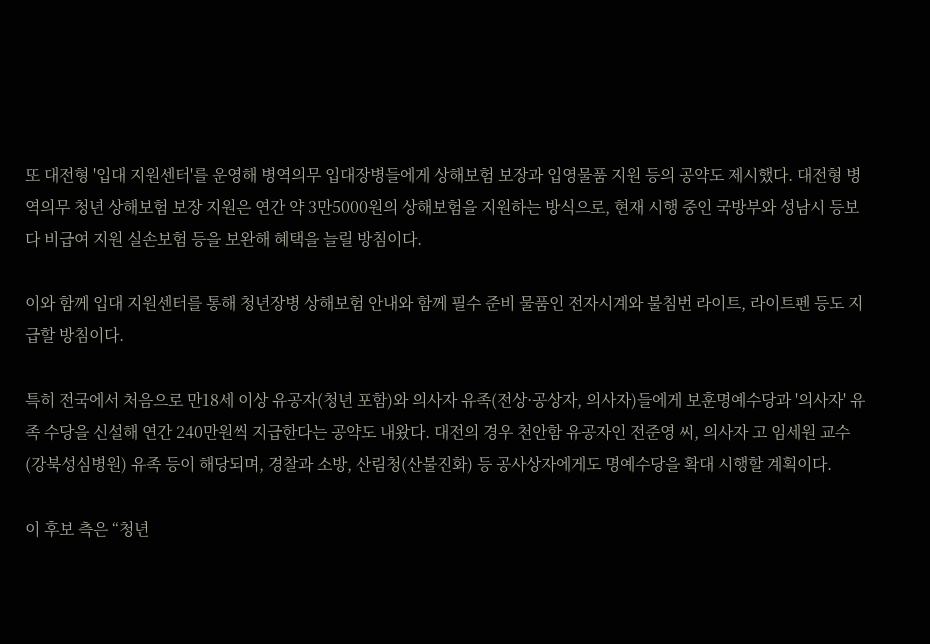또 대전형 '입대 지원센터'를 운영해 병역의무 입대장병들에게 상해보험 보장과 입영물품 지원 등의 공약도 제시했다. 대전형 병역의무 청년 상해보험 보장 지원은 연간 약 3만5000원의 상해보험을 지원하는 방식으로, 현재 시행 중인 국방부와 성남시 등보다 비급여 지원 실손보험 등을 보완해 혜택을 늘릴 방침이다.

이와 함께 입대 지원센터를 통해 청년장병 상해보험 안내와 함께 필수 준비 물품인 전자시계와 불침번 라이트, 라이트펜 등도 지급할 방침이다.

특히 전국에서 처음으로 만18세 이상 유공자(청년 포함)와 의사자 유족(전상·공상자, 의사자)들에게 보훈명예수당과 '의사자' 유족 수당을 신설해 연간 240만원씩 지급한다는 공약도 내왔다. 대전의 경우 천안함 유공자인 전준영 씨, 의사자 고 임세원 교수(강북성심병원) 유족 등이 해당되며, 경찰과 소방, 산림청(산불진화) 등 공사상자에게도 명예수당을 확대 시행할 계획이다.

이 후보 측은 “청년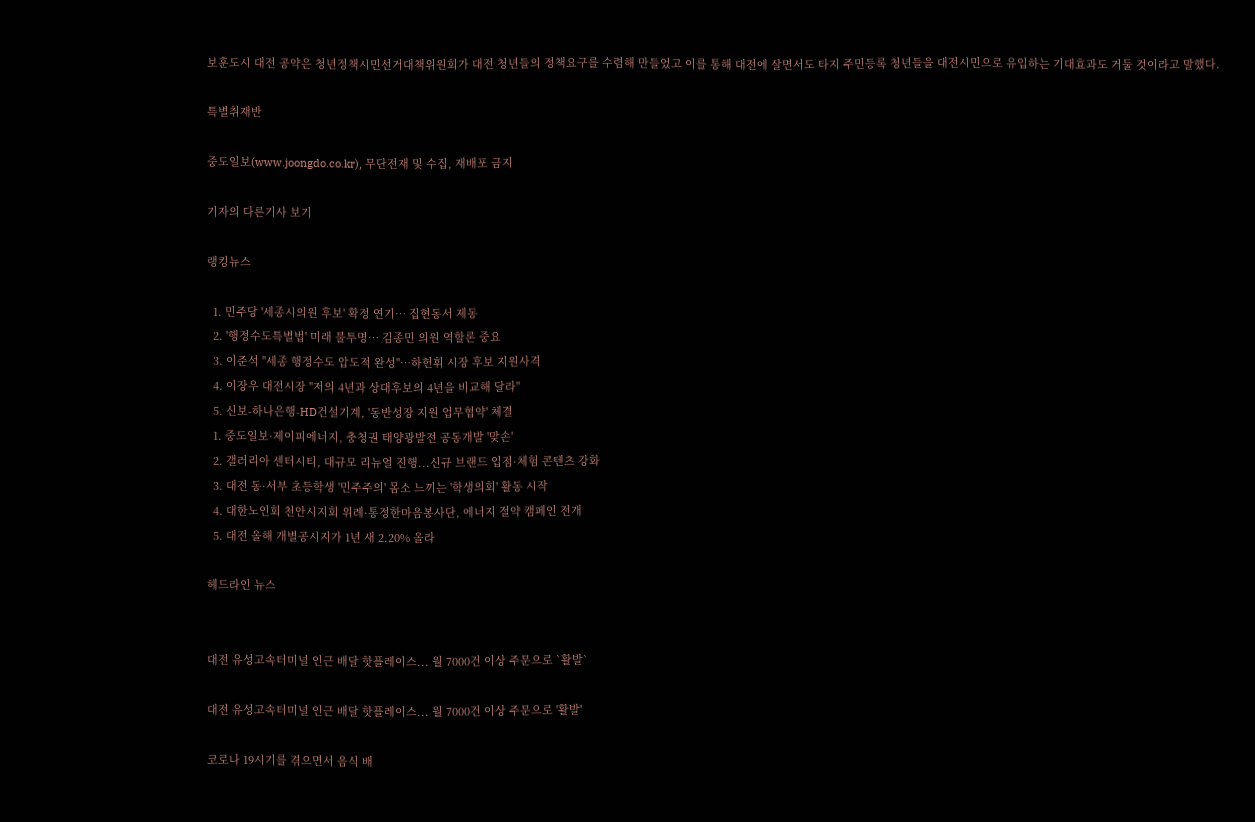보훈도시 대전 공약은 청년정책시민선거대책위원회가 대전 청년들의 정책요구를 수렴해 만들었고 이를 통해 대전에 살면서도 타지 주민등록 청년들을 대전시민으로 유입하는 기대효과도 거둘 것이라고 말했다.

특별취재반

중도일보(www.joongdo.co.kr), 무단전재 및 수집, 재배포 금지

기자의 다른기사 보기

랭킹뉴스

  1. 민주당 '세종시의원 후보' 확정 연기… 집현동서 제동
  2. '행정수도특별법' 미래 불투명… 김종민 의원 역할론 중요
  3. 이준석 "세종 행정수도 압도적 완성"…하헌휘 시장 후보 지원사격
  4. 이장우 대전시장 "저의 4년과 상대후보의 4년을 비교해 달라"
  5. 신보-하나은행-HD건설기계, '동반성장 지원 업무협약' 체결
  1. 중도일보·제이피에너지, 충청권 태양광발전 공동개발 '맞손'
  2. 갤러리아 센터시티, 대규모 리뉴얼 진행...신규 브랜드 입점·체험 콘텐츠 강화
  3. 대전 동·서부 초등학생 '민주주의' 몸소 느끼는 '학생의회' 활동 시작
  4. 대한노인회 천안시지회 위례·통정한마음봉사단, 에너지 절약 캠페인 전개
  5. 대전 올해 개별공시지가 1년 새 2.20% 올라

헤드라인 뉴스


대전 유성고속터미널 인근 배달 핫플레이스... 월 7000건 이상 주문으로 `활발`

대전 유성고속터미널 인근 배달 핫플레이스... 월 7000건 이상 주문으로 '활발'

코로나 19시기를 겪으면서 음식 배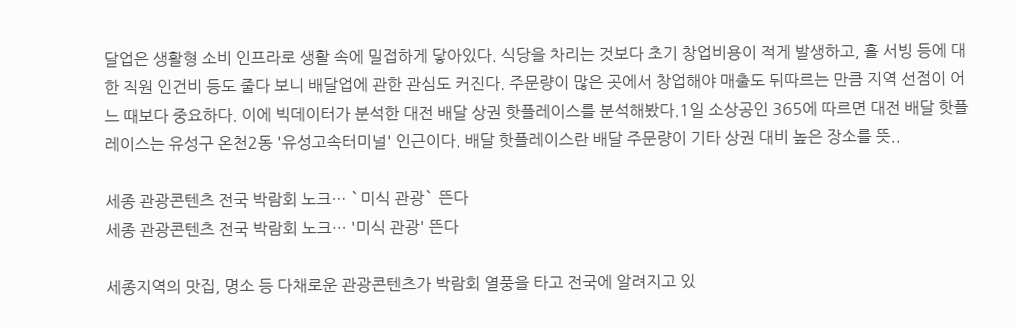달업은 생활형 소비 인프라로 생활 속에 밀접하게 닿아있다. 식당을 차리는 것보다 초기 창업비용이 적게 발생하고, 홀 서빙 등에 대한 직원 인건비 등도 줄다 보니 배달업에 관한 관심도 커진다. 주문량이 많은 곳에서 창업해야 매출도 뒤따르는 만큼 지역 선점이 어느 때보다 중요하다. 이에 빅데이터가 분석한 대전 배달 상권 핫플레이스를 분석해봤다.1일 소상공인 365에 따르면 대전 배달 핫플레이스는 유성구 온천2동 '유성고속터미널' 인근이다. 배달 핫플레이스란 배달 주문량이 기타 상권 대비 높은 장소를 뜻..

세종 관광콘텐츠 전국 박람회 노크… `미식 관광` 뜬다
세종 관광콘텐츠 전국 박람회 노크… '미식 관광' 뜬다

세종지역의 맛집, 명소 등 다채로운 관광콘텐츠가 박람회 열풍을 타고 전국에 알려지고 있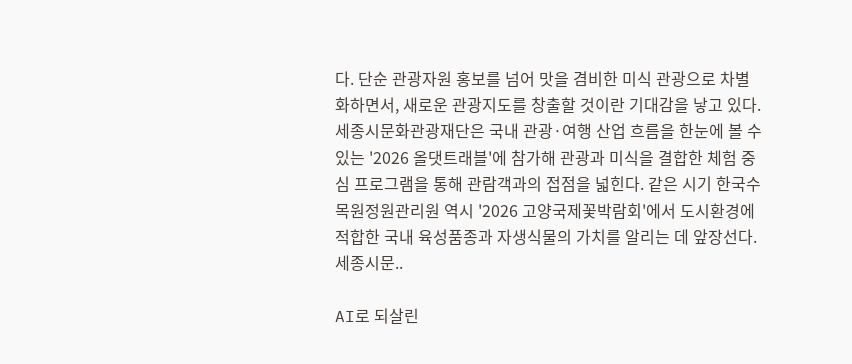다. 단순 관광자원 홍보를 넘어 맛을 겸비한 미식 관광으로 차별화하면서, 새로운 관광지도를 창출할 것이란 기대감을 낳고 있다. 세종시문화관광재단은 국내 관광·여행 산업 흐름을 한눈에 볼 수 있는 '2026 올댓트래블'에 참가해 관광과 미식을 결합한 체험 중심 프로그램을 통해 관람객과의 접점을 넓힌다. 같은 시기 한국수목원정원관리원 역시 '2026 고양국제꽃박람회'에서 도시환경에 적합한 국내 육성품종과 자생식물의 가치를 알리는 데 앞장선다. 세종시문..

AI로 되살린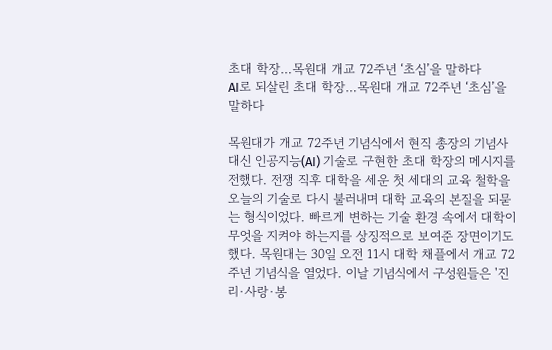초대 학장…목원대 개교 72주년 ‘초심’을 말하다
AI로 되살린 초대 학장…목원대 개교 72주년 ‘초심’을 말하다

목원대가 개교 72주년 기념식에서 현직 총장의 기념사 대신 인공지능(AI) 기술로 구현한 초대 학장의 메시지를 전했다. 전쟁 직후 대학을 세운 첫 세대의 교육 철학을 오늘의 기술로 다시 불러내며 대학 교육의 본질을 되묻는 형식이었다. 빠르게 변하는 기술 환경 속에서 대학이 무엇을 지켜야 하는지를 상징적으로 보여준 장면이기도 했다. 목원대는 30일 오전 11시 대학 채플에서 개교 72주년 기념식을 열었다. 이날 기념식에서 구성원들은 '진리·사랑·봉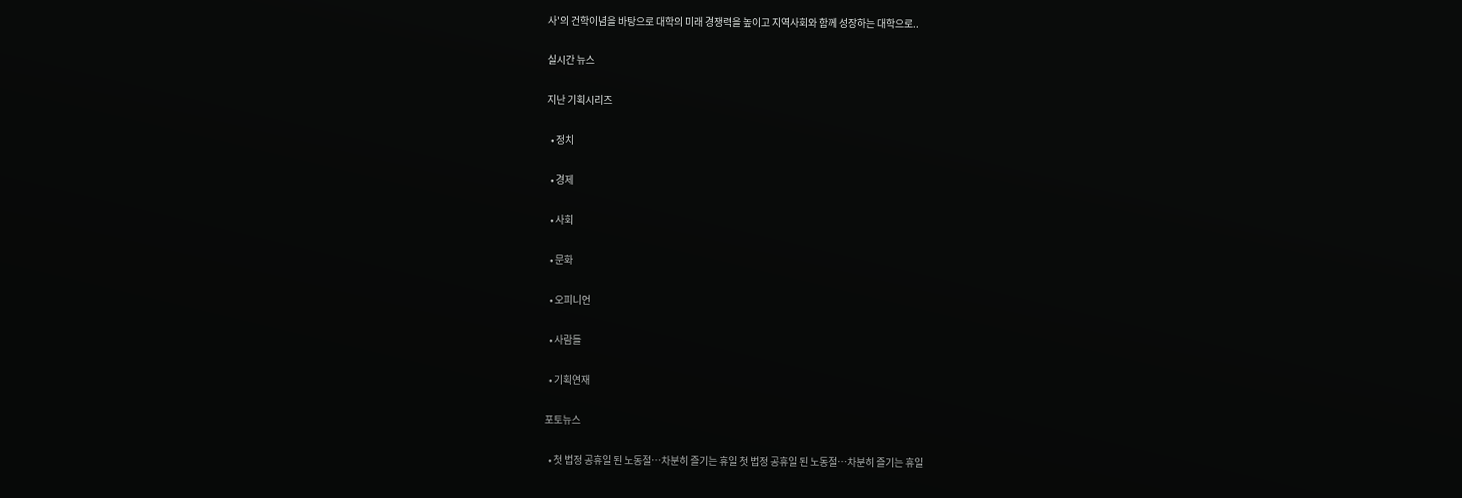사'의 건학이념을 바탕으로 대학의 미래 경쟁력을 높이고 지역사회와 함께 성장하는 대학으로..

실시간 뉴스

지난 기획시리즈

  • 정치

  • 경제

  • 사회

  • 문화

  • 오피니언

  • 사람들

  • 기획연재

포토뉴스

  • 첫 법정 공휴일 된 노동절…차분히 즐기는 휴일 첫 법정 공휴일 된 노동절…차분히 즐기는 휴일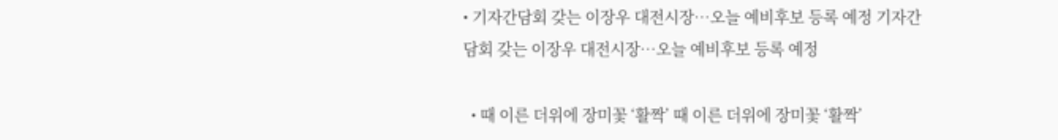• 기자간담회 갖는 이장우 대전시장…오늘 예비후보 등록 예정 기자간담회 갖는 이장우 대전시장…오늘 예비후보 등록 예정

  • 때 이른 더위에 장미꽃 ‘활짝’ 때 이른 더위에 장미꽃 ‘활짝’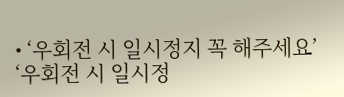• ‘우회전 시 일시정지 꼭 해주세요’ ‘우회전 시 일시정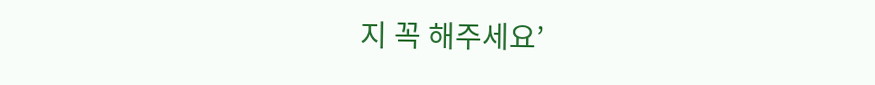지 꼭 해주세요’